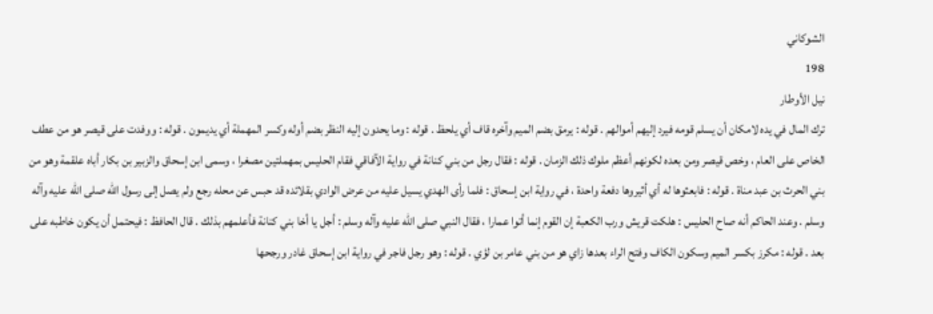الشوكاني
198
نيل الأوطار
ترك المال في يده لامكان أن يسلم قومه فيرد إليهم أموالهم . قوله : يرمق بضم الميم وآخره قاف أي يلحظ . قوله : وما يحدون إليه النظر بضم أوله وكسر المهملة أي يديمون . قوله : ووفدت على قيصر هو من عطف الخاص على العام ، وخص قيصر ومن بعده لكونهم أعظم ملوك ذلك الزمان . قوله : فقال رجل من بني كنانة في رواية الآفاقي فقام الحليس بمهملتين مصغرا ، وسمى ابن إسحاق والزبير بن بكار أباه علقمة وهو من بني الحرث بن عبد مناة . قوله : فابعثوها له أي أثيروها دفعة واحدة ، في رواية ابن إسحاق : فلما رأى الهدي يسيل عليه من عرض الوادي بقلائده قد حبس عن محله رجع ولم يصل إلى رسول الله صلى الله عليه وآله وسلم . وعند الحاكم أنه صاح الحليس : هلكت قريش ورب الكعبة إن القوم إنما أتوا عمارا ، فقال النبي صلى الله عليه وآله وسلم : أجل يا أخا بني كنانة فأعلمهم بذلك . قال الحافظ : فيحتمل أن يكون خاطبه على بعد . قوله : مكرز بكسر الميم وسكون الكاف وفتح الراء بعدها زاي هو من بني عامر بن لؤي . قوله : وهو رجل فاجر في رواية ابن إسحاق غادر ورجحها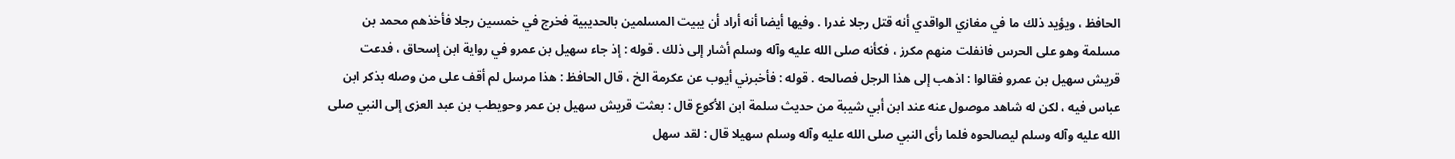الحافظ ، ويؤيد ذلك ما في مغازي الواقدي أنه قتل رجلا غدرا . وفيها أيضا أنه أراد أن يبيت المسلمين بالحديبية فخرج في خمسين رجلا فأخذهم محمد بن مسلمة وهو على الحرس فانفلت منهم مكرز ، فكأنه صلى الله عليه وآله وسلم أشار إلى ذلك . قوله : إذ جاء سهيل بن عمرو في رواية ابن إسحاق ، فدعت قريش سهيل بن عمرو فقالوا : اذهب إلى هذا الرجل فصالحه . قوله : فأخبرني أيوب عن عكرمة الخ ، قال الحافظ : هذا مرسل لم أقف على من وصله بذكر ابن عباس فيه ، لكن له شاهد موصول عنه عند ابن أبي شيبة من حديث سلمة ابن الأكوع قال : بعثت قريش سهيل بن عمر وحويطب بن عبد العزى إلى النبي صلى الله عليه وآله وسلم ليصالحوه فلما رأى النبي صلى الله عليه وآله وسلم سهيلا قال : لقد سهل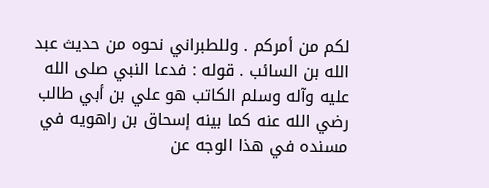لكم من أمركم . وللطبراني نحوه من حديث عبد الله بن السائب . قوله : فدعا النبي صلى الله عليه وآله وسلم الكاتب هو علي بن أبي طالب رضي الله عنه كما بينه إسحاق بن راهويه في مسنده في هذا الوجه عن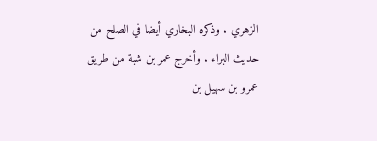الزهري . وذكره البخاري أيضا في الصلح من حديث البراء . وأخرج عمر بن شبة من طريق عمرو بن سهيل بن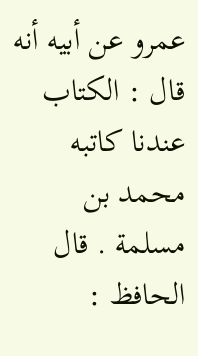عمرو عن أبيه أنه قال : الكتاب عندنا كاتبه محمد بن مسلمة . قال الحافظ :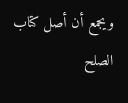ويجمع أن أصل كتاب الصلح